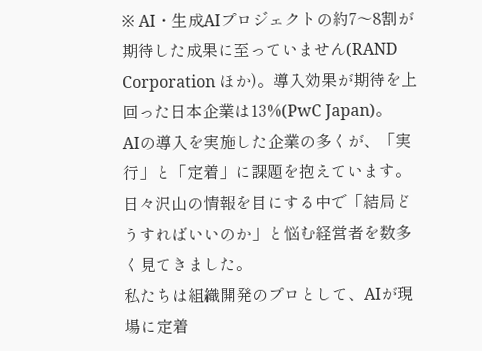※ AI・生成AIプロジェクトの約7〜8割が期待した成果に至っていません(RAND Corporation ほか)。導入効果が期待を上回った日本企業は13%(PwC Japan)。
AIの導入を実施した企業の多くが、「実行」と「定着」に課題を抱えています。日々沢山の情報を目にする中で「結局どうすればいいのか」と悩む経営者を数多く見てきました。
私たちは組織開発のプロとして、AIが現場に定着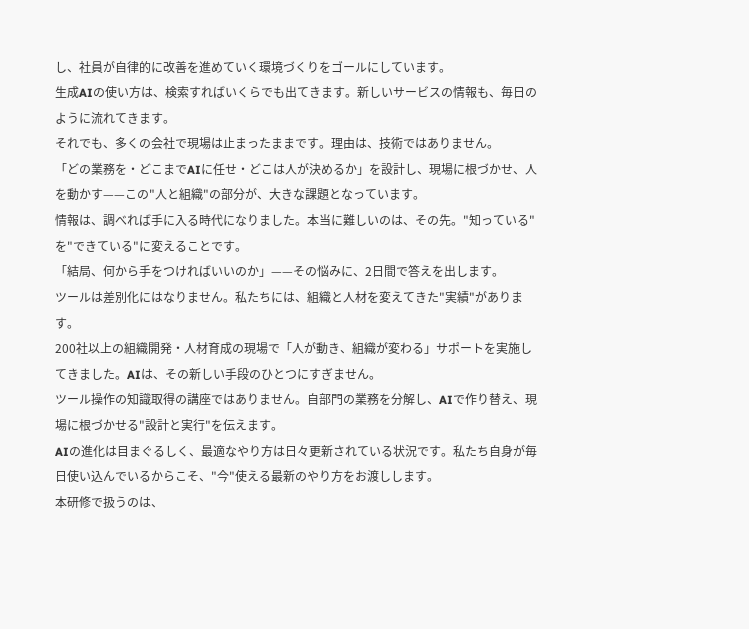し、社員が自律的に改善を進めていく環境づくりをゴールにしています。
生成AIの使い方は、検索すればいくらでも出てきます。新しいサービスの情報も、毎日のように流れてきます。
それでも、多くの会社で現場は止まったままです。理由は、技術ではありません。
「どの業務を・どこまでAIに任せ・どこは人が決めるか」を設計し、現場に根づかせ、人を動かす——この"人と組織"の部分が、大きな課題となっています。
情報は、調べれば手に入る時代になりました。本当に難しいのは、その先。"知っている"を"できている"に変えることです。
「結局、何から手をつければいいのか」——その悩みに、2日間で答えを出します。
ツールは差別化にはなりません。私たちには、組織と人材を変えてきた"実績"があります。
200社以上の組織開発・人材育成の現場で「人が動き、組織が変わる」サポートを実施してきました。AIは、その新しい手段のひとつにすぎません。
ツール操作の知識取得の講座ではありません。自部門の業務を分解し、AIで作り替え、現場に根づかせる"設計と実行"を伝えます。
AIの進化は目まぐるしく、最適なやり方は日々更新されている状況です。私たち自身が毎日使い込んでいるからこそ、"今"使える最新のやり方をお渡しします。
本研修で扱うのは、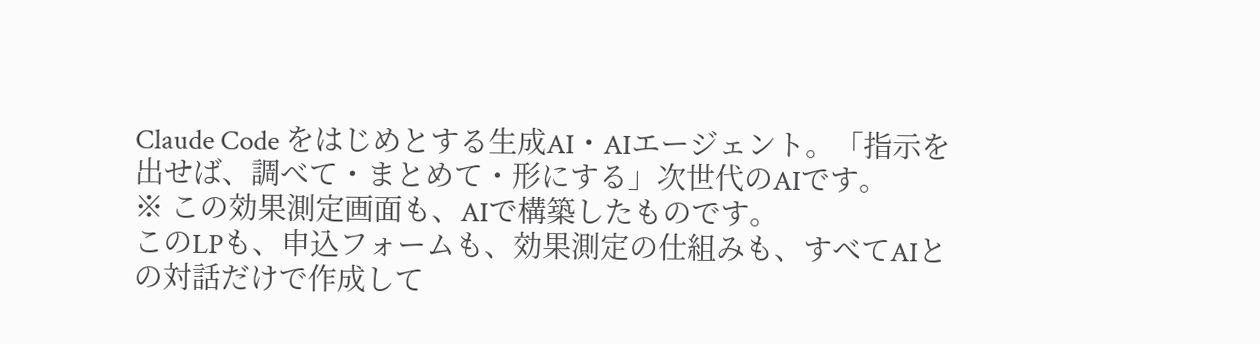Claude Code をはじめとする生成AI・AIエージェント。「指示を出せば、調べて・まとめて・形にする」次世代のAIです。
※ この効果測定画面も、AIで構築したものです。
このLPも、申込フォームも、効果測定の仕組みも、すべてAIとの対話だけで作成して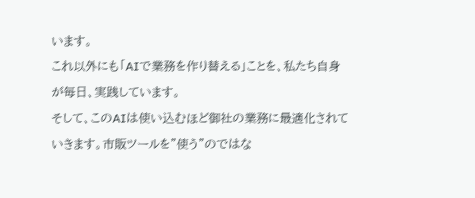います。
これ以外にも「AIで業務を作り替える」ことを、私たち自身が毎日、実践しています。
そして、このAIは使い込むほど御社の業務に最適化されていきます。市販ツールを"使う"のではな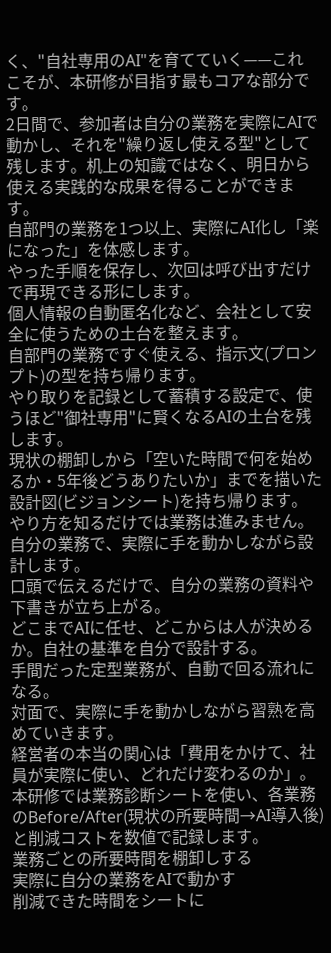く、"自社専用のAI"を育てていく——これこそが、本研修が目指す最もコアな部分です。
2日間で、参加者は自分の業務を実際にAIで動かし、それを"繰り返し使える型"として残します。机上の知識ではなく、明日から使える実践的な成果を得ることができます。
自部門の業務を1つ以上、実際にAI化し「楽になった」を体感します。
やった手順を保存し、次回は呼び出すだけで再現できる形にします。
個人情報の自動匿名化など、会社として安全に使うための土台を整えます。
自部門の業務ですぐ使える、指示文(プロンプト)の型を持ち帰ります。
やり取りを記録として蓄積する設定で、使うほど"御社専用"に賢くなるAIの土台を残します。
現状の棚卸しから「空いた時間で何を始めるか・5年後どうありたいか」までを描いた設計図(ビジョンシート)を持ち帰ります。
やり方を知るだけでは業務は進みません。自分の業務で、実際に手を動かしながら設計します。
口頭で伝えるだけで、自分の業務の資料や下書きが立ち上がる。
どこまでAIに任せ、どこからは人が決めるか。自社の基準を自分で設計する。
手間だった定型業務が、自動で回る流れになる。
対面で、実際に手を動かしながら習熟を高めていきます。
経営者の本当の関心は「費用をかけて、社員が実際に使い、どれだけ変わるのか」。本研修では業務診断シートを使い、各業務のBefore/After(現状の所要時間→AI導入後)と削減コストを数値で記録します。
業務ごとの所要時間を棚卸しする
実際に自分の業務をAIで動かす
削減できた時間をシートに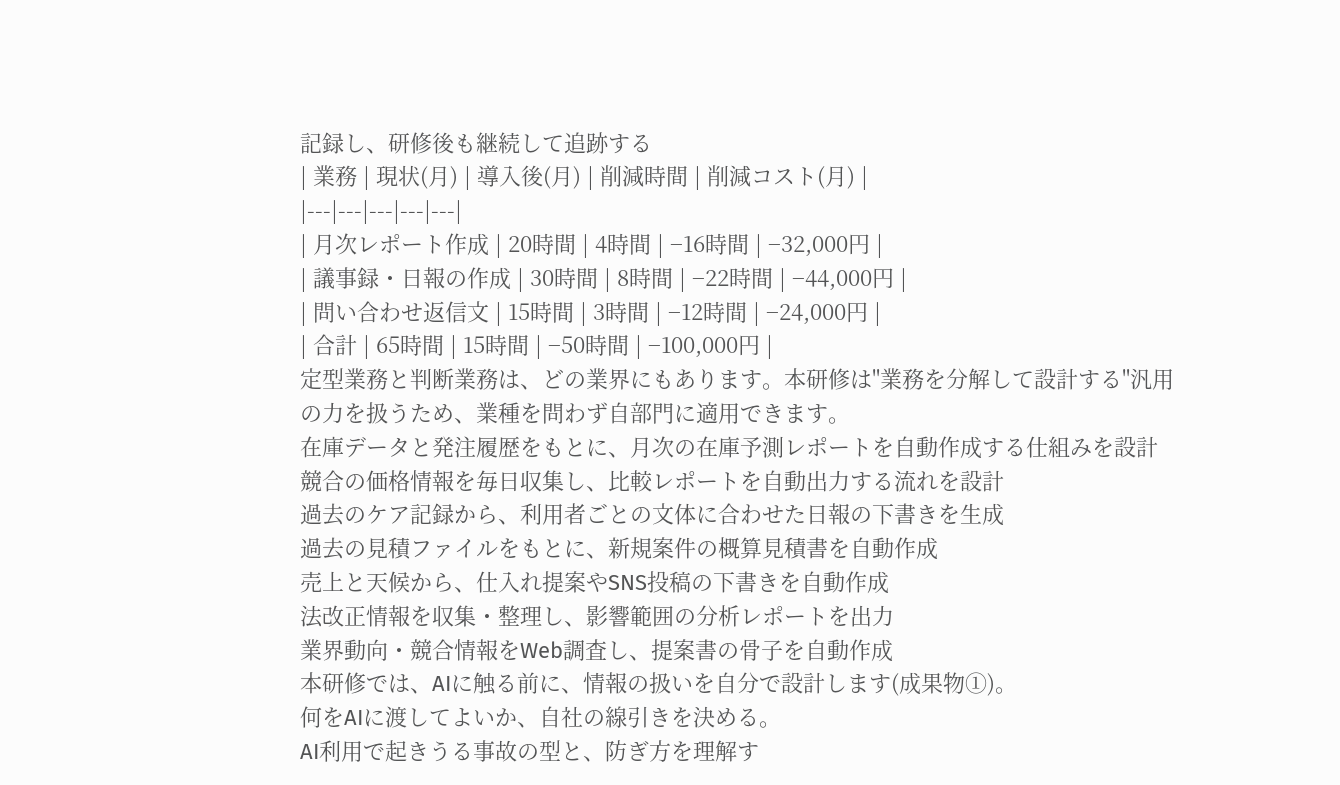記録し、研修後も継続して追跡する
| 業務 | 現状(月) | 導入後(月) | 削減時間 | 削減コスト(月) |
|---|---|---|---|---|
| 月次レポート作成 | 20時間 | 4時間 | −16時間 | −32,000円 |
| 議事録・日報の作成 | 30時間 | 8時間 | −22時間 | −44,000円 |
| 問い合わせ返信文 | 15時間 | 3時間 | −12時間 | −24,000円 |
| 合計 | 65時間 | 15時間 | −50時間 | −100,000円 |
定型業務と判断業務は、どの業界にもあります。本研修は"業務を分解して設計する"汎用の力を扱うため、業種を問わず自部門に適用できます。
在庫データと発注履歴をもとに、月次の在庫予測レポートを自動作成する仕組みを設計
競合の価格情報を毎日収集し、比較レポートを自動出力する流れを設計
過去のケア記録から、利用者ごとの文体に合わせた日報の下書きを生成
過去の見積ファイルをもとに、新規案件の概算見積書を自動作成
売上と天候から、仕入れ提案やSNS投稿の下書きを自動作成
法改正情報を収集・整理し、影響範囲の分析レポートを出力
業界動向・競合情報をWeb調査し、提案書の骨子を自動作成
本研修では、AIに触る前に、情報の扱いを自分で設計します(成果物①)。
何をAIに渡してよいか、自社の線引きを決める。
AI利用で起きうる事故の型と、防ぎ方を理解す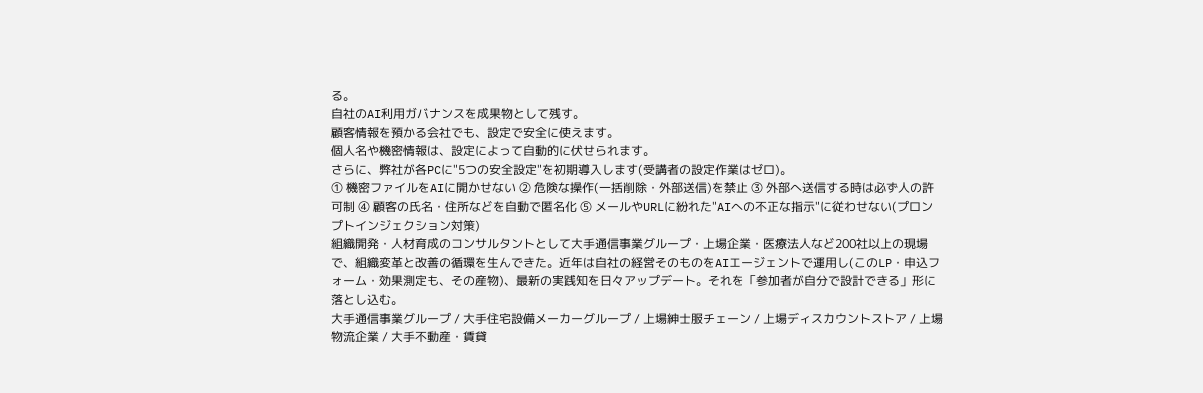る。
自社のAI利用ガバナンスを成果物として残す。
顧客情報を預かる会社でも、設定で安全に使えます。
個人名や機密情報は、設定によって自動的に伏せられます。
さらに、弊社が各PCに"5つの安全設定"を初期導入します(受講者の設定作業はゼロ)。
① 機密ファイルをAIに開かせない ② 危険な操作(一括削除・外部送信)を禁止 ③ 外部へ送信する時は必ず人の許可制 ④ 顧客の氏名・住所などを自動で匿名化 ⑤ メールやURLに紛れた"AIへの不正な指示"に従わせない(プロンプトインジェクション対策)
組織開発・人材育成のコンサルタントとして大手通信事業グループ・上場企業・医療法人など200社以上の現場で、組織変革と改善の循環を生んできた。近年は自社の経営そのものをAIエージェントで運用し(このLP・申込フォーム・効果測定も、その産物)、最新の実践知を日々アップデート。それを「参加者が自分で設計できる」形に落とし込む。
大手通信事業グループ / 大手住宅設備メーカーグループ / 上場紳士服チェーン / 上場ディスカウントストア / 上場物流企業 / 大手不動産・賃貸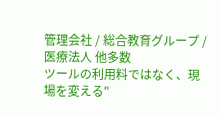管理会社 / 総合教育グループ / 医療法人 他多数
ツールの利用料ではなく、現場を変える"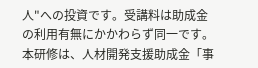人"への投資です。受講料は助成金の利用有無にかかわらず同一です。
本研修は、人材開発支援助成金「事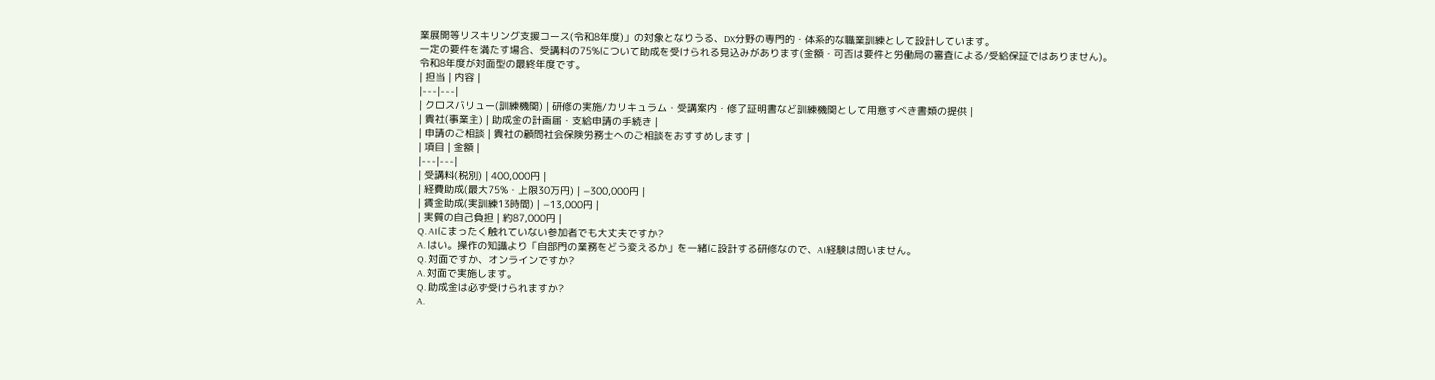業展開等リスキリング支援コース(令和8年度)」の対象となりうる、DX分野の専門的・体系的な職業訓練として設計しています。
一定の要件を満たす場合、受講料の75%について助成を受けられる見込みがあります(金額・可否は要件と労働局の審査による/受給保証ではありません)。
令和8年度が対面型の最終年度です。
| 担当 | 内容 |
|---|---|
| クロスバリュー(訓練機関) | 研修の実施/カリキュラム・受講案内・修了証明書など訓練機関として用意すべき書類の提供 |
| 貴社(事業主) | 助成金の計画届・支給申請の手続き |
| 申請のご相談 | 貴社の顧問社会保険労務士へのご相談をおすすめします |
| 項目 | 金額 |
|---|---|
| 受講料(税別) | 400,000円 |
| 経費助成(最大75%・上限30万円) | −300,000円 |
| 賃金助成(実訓練13時間) | −13,000円 |
| 実質の自己負担 | 約87,000円 |
Q. AIにまったく触れていない参加者でも大丈夫ですか?
A. はい。操作の知識より「自部門の業務をどう変えるか」を一緒に設計する研修なので、AI経験は問いません。
Q. 対面ですか、オンラインですか?
A. 対面で実施します。
Q. 助成金は必ず受けられますか?
A.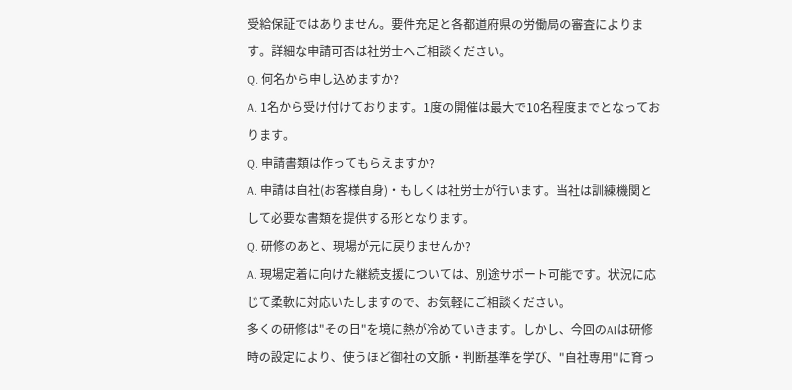受給保証ではありません。要件充足と各都道府県の労働局の審査によります。詳細な申請可否は社労士へご相談ください。
Q. 何名から申し込めますか?
A. 1名から受け付けております。1度の開催は最大で10名程度までとなっております。
Q. 申請書類は作ってもらえますか?
A. 申請は自社(お客様自身)・もしくは社労士が行います。当社は訓練機関として必要な書類を提供する形となります。
Q. 研修のあと、現場が元に戻りませんか?
A. 現場定着に向けた継続支援については、別途サポート可能です。状況に応じて柔軟に対応いたしますので、お気軽にご相談ください。
多くの研修は"その日"を境に熱が冷めていきます。しかし、今回のAIは研修時の設定により、使うほど御社の文脈・判断基準を学び、"自社専用"に育っ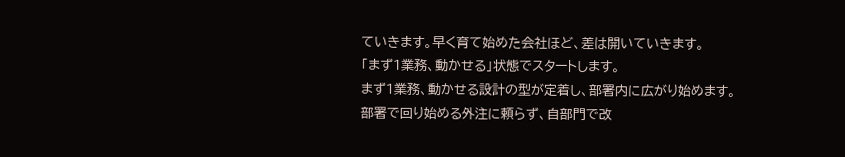ていきます。早く育て始めた会社ほど、差は開いていきます。
「まず1業務、動かせる」状態でスタートします。
まず1業務、動かせる設計の型が定着し、部署内に広がり始めます。
部署で回り始める外注に頼らず、自部門で改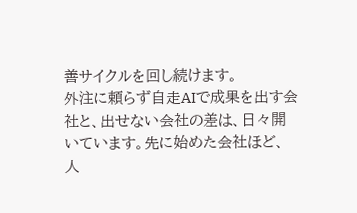善サイクルを回し続けます。
外注に頼らず自走AIで成果を出す会社と、出せない会社の差は、日々開いています。先に始めた会社ほど、人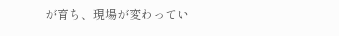が育ち、現場が変わってい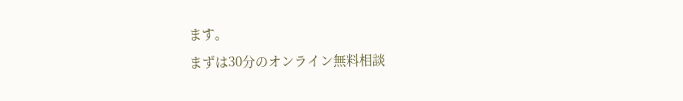ます。
まずは30分のオンライン無料相談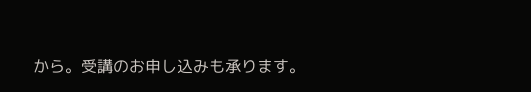から。受講のお申し込みも承ります。